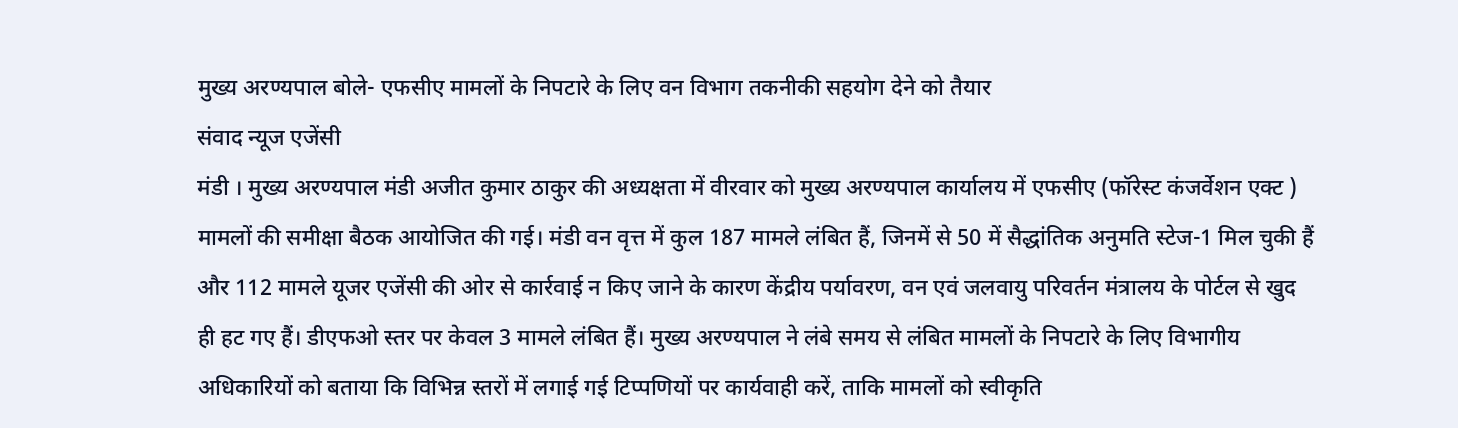मुख्य अरण्यपाल बोले- एफसीए मामलों के निपटारे के लिए वन विभाग तकनीकी सहयोग देने को तैयार
संवाद न्यूज एजेंसी
मंडी । मुख्य अरण्यपाल मंडी अजीत कुमार ठाकुर की अध्यक्षता में वीरवार को मुख्य अरण्यपाल कार्यालय में एफसीए (फॉरेस्ट कंजर्वेशन एक्ट ) मामलों की समीक्षा बैठक आयोजित की गई। मंडी वन वृत्त में कुल 187 मामले लंबित हैं, जिनमें से 50 में सैद्धांतिक अनुमति स्टेज-1 मिल चुकी हैं और 112 मामले यूजर एजेंसी की ओर से कार्रवाई न किए जाने के कारण केंद्रीय पर्यावरण, वन एवं जलवायु परिवर्तन मंत्रालय के पोर्टल से खुद ही हट गए हैं। डीएफओ स्तर पर केवल 3 मामले लंबित हैं। मुख्य अरण्यपाल ने लंबे समय से लंबित मामलों के निपटारे के लिए विभागीय अधिकारियों को बताया कि विभिन्न स्तरों में लगाई गई टिप्पणियों पर कार्यवाही करें, ताकि मामलों को स्वीकृति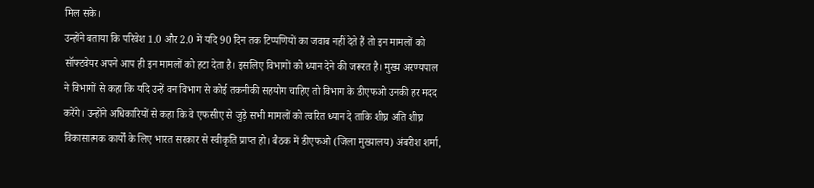मिल सके।
उन्होंने बताया कि परिवेश 1.0 और 2.0 में यदि 90 दिन तक टिप्पणियों का जवाब नहीं देते हैं तो इन मामलों को सॉफ्टवेयर अपने आप ही इन मामलों को हटा देता है। इसलिए विभागों को ध्यान देने की जरूरत है। मुख्य अरण्यपाल ने विभागों से कहा कि यदि उन्हें वन विभाग से कोई तकनीकी सहयोग चाहिए तो विभाग के डीएफओ उनकी हर मदद करेंगे। उन्होंने अधिकारियों से कहा कि वे एफसीए से जुड़े सभी मामलों को त्वरित ध्यान दे ताकि शीघ्र अति शीघ्र विकासात्मक कार्यों के लिए भारत सरकार से स्वीकृति प्राप्त हो। बैठक में डीएफओ (जिला मुख्यालय) अंबरीश शर्मा,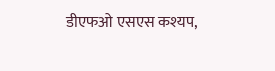डीएफओ एसएस कश्यप,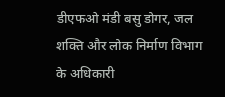डीएफओ मंडी बसु डोगर, जल शक्ति और लोक निर्माण विभाग के अधिकारी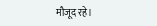मौजूद रहे।